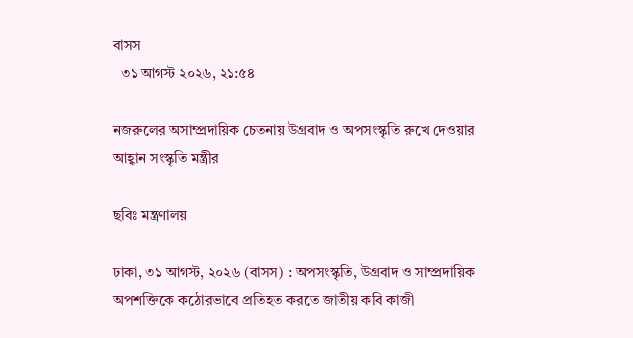বাসস
  ৩১ আগস্ট ২০২৬, ২১:৫৪

নজরুলের অসাম্প্রদায়িক চেতনায় উগ্রবাদ ও অপসংস্কৃতি রুখে দেওয়ার আহ্বান সংস্কৃতি মন্ত্রীর

ছবিঃ মন্ত্রণালয়

ঢাকা, ৩১ আগস্ট, ২০২৬ (বাসস) : অপসংস্কৃতি, উগ্রবাদ ও সাম্প্রদায়িক অপশক্তিকে কঠোরভাবে প্রতিহত করতে জাতীয় কবি কাজী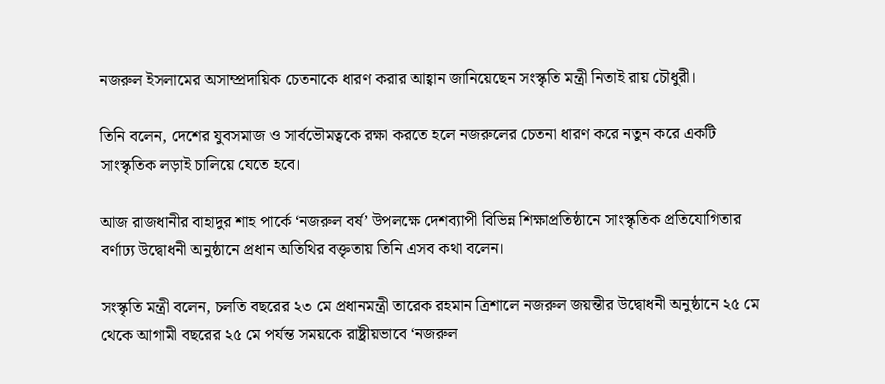নজরুল ইসলামের অসাম্প্রদায়িক চেতনাকে ধারণ করার আহ্বান জানিয়েছেন সংস্কৃতি মন্ত্রী নিতাই রায় চৌধুরী।

তিনি বলেন, দেশের যুবসমাজ ও সার্বভৌমত্বকে রক্ষা করতে হলে নজরুলের চেতনা ধারণ করে নতুন করে একটি সাংস্কৃতিক লড়াই চালিয়ে যেতে হবে।

আজ রাজধানীর বাহাদুর শাহ পার্কে ‘নজরুল বর্ষ’ উপলক্ষে দেশব্যাপী বিভিন্ন শিক্ষাপ্রতিষ্ঠানে সাংস্কৃতিক প্রতিযোগিতার বর্ণাঢ্য উদ্বোধনী অনুষ্ঠানে প্রধান অতিথির বক্তৃতায় তিনি এসব কথা বলেন।

সংস্কৃতি মন্ত্রী বলেন, চলতি বছরের ২৩ মে প্রধানমন্ত্রী তারেক রহমান ত্রিশালে নজরুল জয়ন্তীর উদ্বোধনী অনুষ্ঠানে ২৫ মে থেকে আগামী বছরের ২৫ মে পর্যন্ত সময়কে রাষ্ট্রীয়ভাবে ‘নজরুল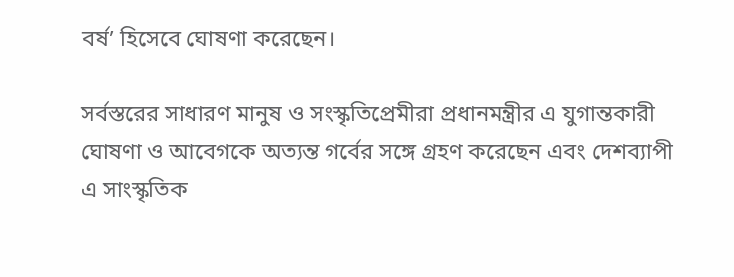বর্ষ’ হিসেবে ঘোষণা করেছেন।

সর্বস্তরের সাধারণ মানুষ ও সংস্কৃতিপ্রেমীরা প্রধানমন্ত্রীর এ যুগান্তকারী ঘোষণা ও আবেগকে অত্যন্ত গর্বের সঙ্গে গ্রহণ করেছেন এবং দেশব্যাপী এ সাংস্কৃতিক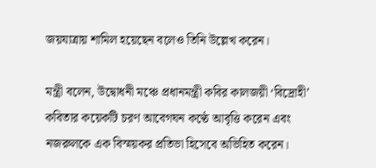জয়যাত্রায় শামিল হয়েছেন বলেও তিনি উল্লেখ করেন।

মন্ত্রী বলেন, উদ্বোধনী মঞ্চে প্রধানমন্ত্রী কবির কালজয়ী ‘বিদ্রোহী’ কবিতার কয়েকটি চরণ আবেগঘন কণ্ঠে আবৃত্তি করেন এবং নজরুলকে এক বিস্ময়কর প্রতিভা হিসেবে অভিহিত করেন।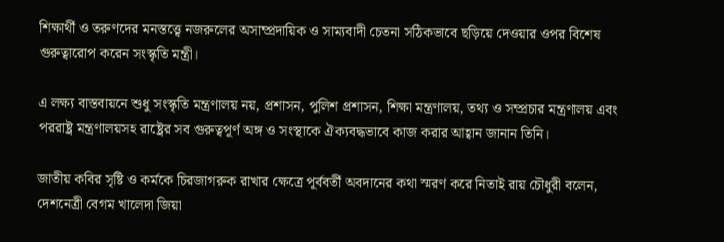শিক্ষার্থী ও তরুণদের মনস্তত্ত্বে নজরুলের অসাম্প্রদায়িক ও সাম্যবাদী চেতনা সঠিকভাবে ছড়িয়ে দেওয়ার ওপর বিশেষ গুরুত্বারোপ করেন সংস্কৃতি মন্ত্রী।

এ লক্ষ্য বাস্তবায়নে শুধু সংস্কৃতি মন্ত্রণালয় নয়, প্রশাসন, পুলিশ প্রশাসন, শিক্ষা মন্ত্রণালয়, তথ্য ও সম্প্রচার মন্ত্রণালয় এবং পররাষ্ট্র মন্ত্রণালয়সহ রাষ্ট্রের সব গুরুত্বপূর্ণ অঙ্গ ও সংস্থাকে ঐক্যবদ্ধভাবে কাজ করার আহ্বান জানান তিনি।

জাতীয় কবির সৃষ্টি ও কর্মকে চিরজাগরুক রাখার ক্ষেত্রে পূর্ববর্তী অবদানের কথা স্মরণ করে নিতাই রায় চৌধুরী বলেন, দেশনেত্রী বেগম খালেদা জিয়া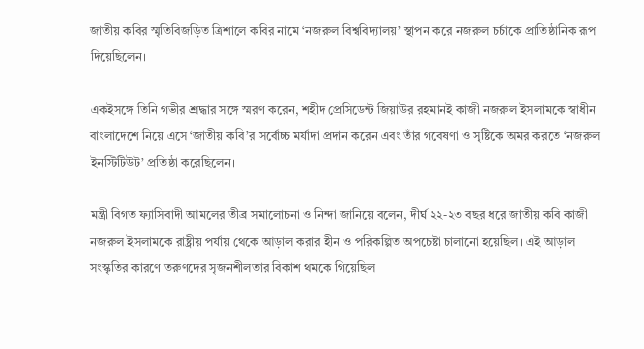জাতীয় কবির স্মৃতিবিজড়িত ত্রিশালে কবির নামে ‘নজরুল বিশ্ববিদ্যালয়’ স্থাপন করে নজরুল চর্চাকে প্রাতিষ্ঠানিক রূপ দিয়েছিলেন।

একইসঙ্গে তিনি গভীর শ্রদ্ধার সঙ্গে স্মরণ করেন, শহীদ প্রেসিডেন্ট জিয়াউর রহমানই কাজী নজরুল ইসলামকে স্বাধীন বাংলাদেশে নিয়ে এসে ‘জাতীয় কবি’র সর্বোচ্চ মর্যাদা প্রদান করেন এবং তাঁর গবেষণা ও সৃষ্টিকে অমর করতে ‘নজরুল ইনস্টিটিউট’ প্রতিষ্ঠা করেছিলেন।

মন্ত্রী বিগত ফ্যাসিবাদী আমলের তীব্র সমালোচনা ও নিন্দা জানিয়ে বলেন, দীর্ঘ ২২-২৩ বছর ধরে জাতীয় কবি কাজী নজরুল ইসলামকে রাষ্ট্রীয় পর্যায় থেকে আড়াল করার হীন ও পরিকল্পিত অপচেষ্টা চালানো হয়েছিল। এই আড়াল সংস্কৃতির কারণে তরুণদের সৃজনশীলতার বিকাশ থমকে গিয়েছিল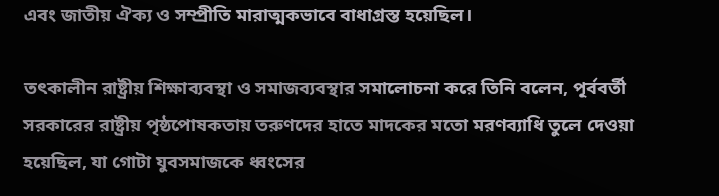এবং জাতীয় ঐক্য ও সম্প্রীতি মারাত্মকভাবে বাধাগ্রস্ত হয়েছিল।

তৎকালীন রাষ্ট্রীয় শিক্ষাব্যবস্থা ও সমাজব্যবস্থার সমালোচনা করে তিনি বলেন, পূর্ববর্তী সরকারের রাষ্ট্রীয় পৃষ্ঠপোষকতায় তরুণদের হাতে মাদকের মতো মরণব্যাধি তুলে দেওয়া হয়েছিল, যা গোটা যুবসমাজকে ধ্বংসের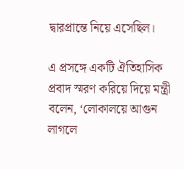দ্বারপ্রান্তে নিয়ে এসেছিল।

এ প্রসঙ্গে একটি ঐতিহাসিক প্রবাদ স্মরণ করিয়ে দিয়ে মন্ত্রী বলেন, ‘লোকালয়ে আগুন লাগলে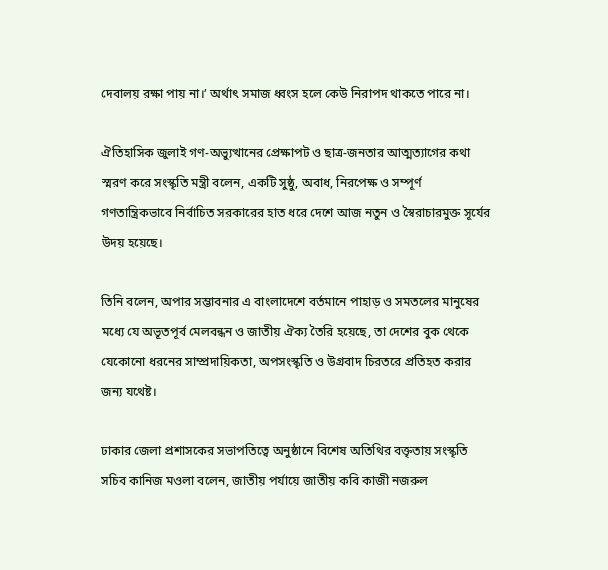দেবালয় রক্ষা পায় না।’ অর্থাৎ সমাজ ধ্বংস হলে কেউ নিরাপদ থাকতে পারে না।

ঐতিহাসিক জুলাই গণ-অভ্যুত্থানের প্রেক্ষাপট ও ছাত্র-জনতার আত্মত্যাগের কথা স্মরণ করে সংস্কৃতি মন্ত্রী বলেন, একটি সুষ্ঠু, অবাধ, নিরপেক্ষ ও সম্পূর্ণ গণতান্ত্রিকভাবে নির্বাচিত সরকারের হাত ধরে দেশে আজ নতুন ও স্বৈরাচারমুক্ত সূর্যের উদয় হয়েছে।

তিনি বলেন, অপার সম্ভাবনার এ বাংলাদেশে বর্তমানে পাহাড় ও সমতলের মানুষের মধ্যে যে অভূতপূর্ব মেলবন্ধন ও জাতীয় ঐক্য তৈরি হয়েছে, তা দেশের বুক থেকে যেকোনো ধরনের সাম্প্রদায়িকতা, অপসংস্কৃতি ও উগ্রবাদ চিরতরে প্রতিহত করার জন্য যথেষ্ট।

ঢাকার জেলা প্রশাসকের সভাপতিত্বে অনুষ্ঠানে বিশেষ অতিথির বক্তৃতায় সংস্কৃতি সচিব কানিজ মওলা বলেন, জাতীয় পর্যায়ে জাতীয় কবি কাজী নজরুল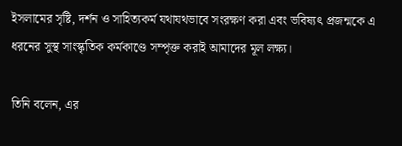ইসলামের সৃষ্টি, দর্শন ও সাহিত্যকর্ম যথাযথভাবে সংরক্ষণ করা এবং ভবিষ্যৎ প্রজন্মকে এ ধরনের সুস্থ সাংস্কৃতিক কর্মকাণ্ডে সম্পৃক্ত করাই আমাদের মূল লক্ষ্য।

তিনি বলেন, এর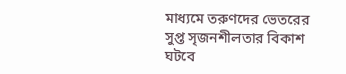মাধ্যমে তরুণদের ভেতরের সুপ্ত সৃজনশীলতার বিকাশ ঘটবে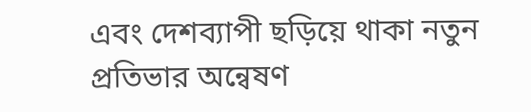এবং দেশব্যাপী ছড়িয়ে থাকা নতুন প্রতিভার অন্বেষণ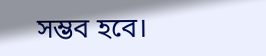সম্ভব হবে।